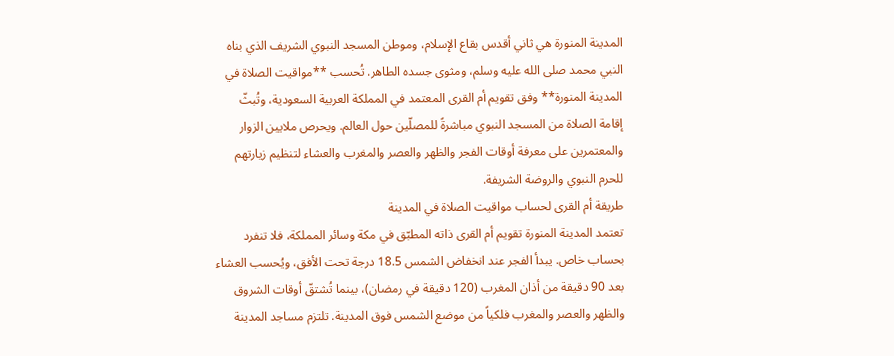المدينة المنورة هي ثاني أقدس بقاع الإسلام، وموطن المسجد النبوي الشريف الذي بناه النبي محمد صلى الله عليه وسلم، ومثوى جسده الطاهر. تُحسب **مواقيت الصلاة في المدينة المنورة** وفق تقويم أم القرى المعتمد في المملكة العربية السعودية، وتُبثّ إقامة الصلاة من المسجد النبوي مباشرةً للمصلّين حول العالم. ويحرص ملايين الزوار والمعتمرين على معرفة أوقات الفجر والظهر والعصر والمغرب والعشاء لتنظيم زيارتهم للحرم النبوي والروضة الشريفة.
طريقة أم القرى لحساب مواقيت الصلاة في المدينة
تعتمد المدينة المنورة تقويم أم القرى ذاته المطبّق في مكة وسائر المملكة، فلا تنفرد بحساب خاص. يبدأ الفجر عند انخفاض الشمس 18.5 درجة تحت الأفق، ويُحسب العشاء بعد 90 دقيقة من أذان المغرب (120 دقيقة في رمضان)، بينما تُشتقّ أوقات الشروق والظهر والعصر والمغرب فلكياً من موضع الشمس فوق المدينة. تلتزم مساجد المدينة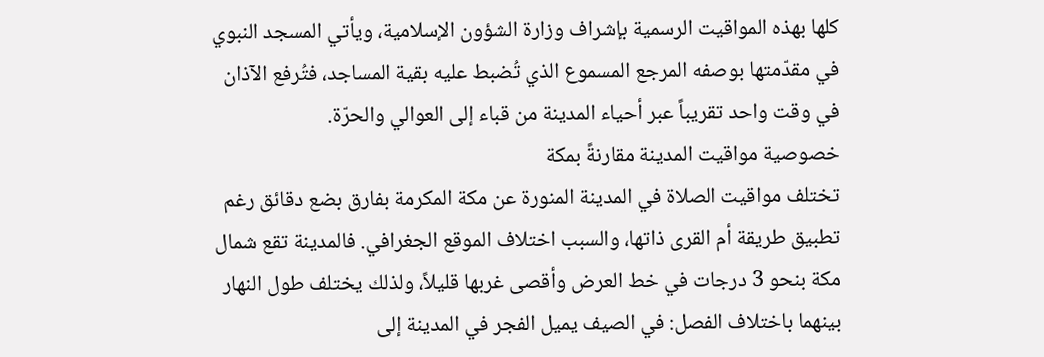كلها بهذه المواقيت الرسمية بإشراف وزارة الشؤون الإسلامية، ويأتي المسجد النبوي في مقدّمتها بوصفه المرجع المسموع الذي تُضبط عليه بقية المساجد، فتُرفع الآذان في وقت واحد تقريباً عبر أحياء المدينة من قباء إلى العوالي والحرّة.
خصوصية مواقيت المدينة مقارنةً بمكة
تختلف مواقيت الصلاة في المدينة المنورة عن مكة المكرمة بفارق بضع دقائق رغم تطبيق طريقة أم القرى ذاتها، والسبب اختلاف الموقع الجغرافي. فالمدينة تقع شمال مكة بنحو 3 درجات في خط العرض وأقصى غربها قليلاً، ولذلك يختلف طول النهار بينهما باختلاف الفصل: في الصيف يميل الفجر في المدينة إلى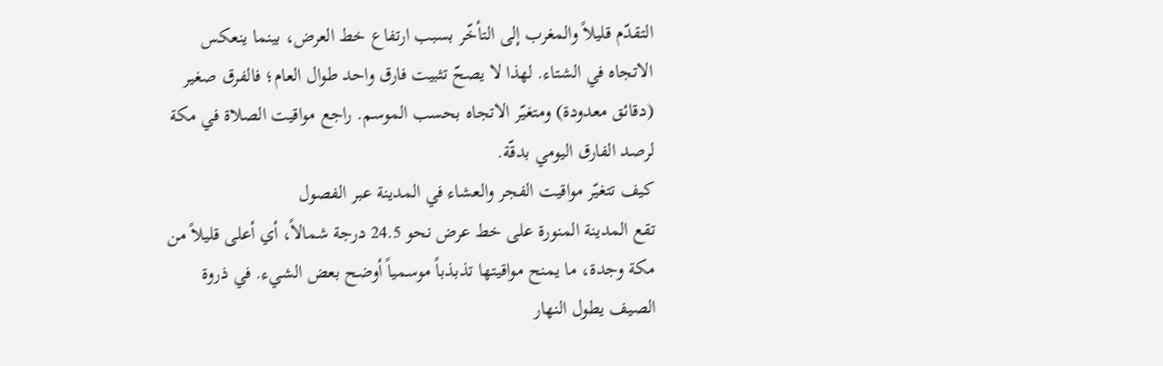التقدّم قليلاً والمغرب إلى التأخّر بسبب ارتفاع خط العرض، بينما ينعكس الاتجاه في الشتاء. لهذا لا يصحّ تثبيت فارق واحد طوال العام؛ فالفرق صغير (دقائق معدودة) ومتغيّر الاتجاه بحسب الموسم. راجع مواقيت الصلاة في مكة لرصد الفارق اليومي بدقّة.
كيف تتغيّر مواقيت الفجر والعشاء في المدينة عبر الفصول
تقع المدينة المنورة على خط عرض نحو 24.5 درجة شمالاً، أي أعلى قليلاً من مكة وجدة، ما يمنح مواقيتها تذبذباً موسمياً أوضح بعض الشيء. في ذروة الصيف يطول النهار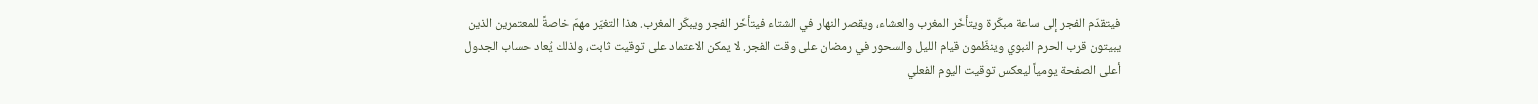فيتقدّم الفجر إلى ساعة مبكّرة ويتأخّر المغرب والعشاء، ويقصر النهار في الشتاء فيتأخّر الفجر ويبكّر المغرب. هذا التغيّر مهمّ خاصةً للمعتمرين الذين يبيتون قرب الحرم النبوي وينظّمون قيام الليل والسحور في رمضان على وقت الفجر. لا يمكن الاعتماد على توقيت ثابت، ولذلك يُعاد حساب الجدول أعلى الصفحة يومياً ليعكس توقيت اليوم الفعلي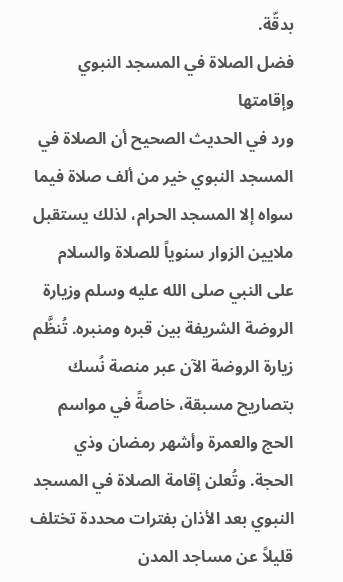بدقّة.
فضل الصلاة في المسجد النبوي وإقامتها
ورد في الحديث الصحيح أن الصلاة في المسجد النبوي خير من ألف صلاة فيما سواه إلا المسجد الحرام، لذلك يستقبل ملايين الزوار سنوياً للصلاة والسلام على النبي صلى الله عليه وسلم وزيارة الروضة الشريفة بين قبره ومنبره. تُنظَّم زيارة الروضة الآن عبر منصة نُسك بتصاريح مسبقة، خاصةً في مواسم الحج والعمرة وأشهر رمضان وذي الحجة. وتُعلن إقامة الصلاة في المسجد النبوي بعد الأذان بفترات محددة تختلف قليلاً عن مساجد المدن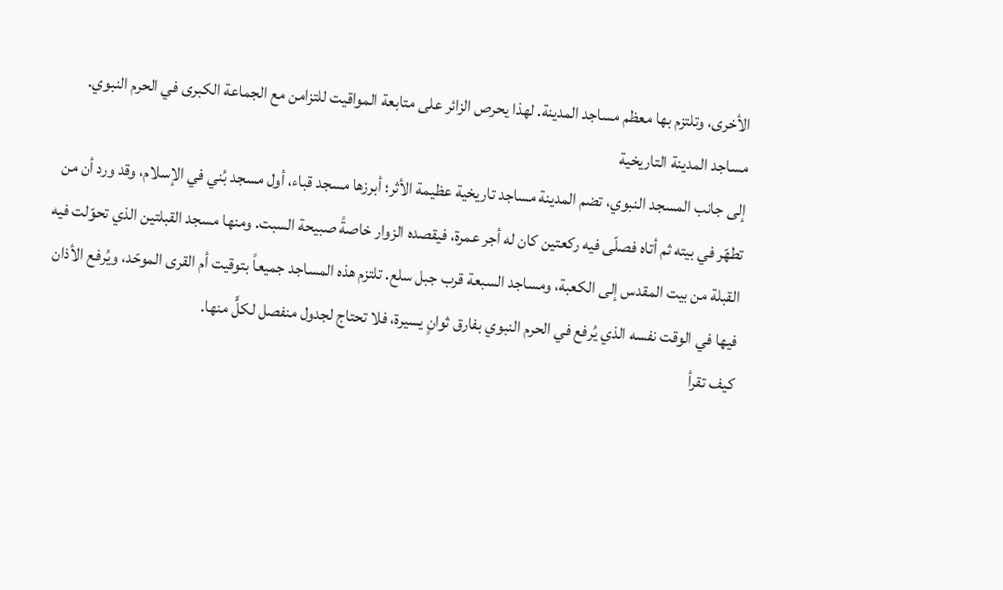الأخرى، وتلتزم بها معظم مساجد المدينة. لهذا يحرص الزائر على متابعة المواقيت للتزامن مع الجماعة الكبرى في الحرم النبوي.
مساجد المدينة التاريخية
إلى جانب المسجد النبوي، تضم المدينة مساجد تاريخية عظيمة الأثر؛ أبرزها مسجد قباء، أول مسجد بُني في الإسلام، وقد ورد أن من تطهّر في بيته ثم أتاه فصلّى فيه ركعتين كان له أجر عمرة، فيقصده الزوار خاصةً صبيحة السبت. ومنها مسجد القبلتين الذي تحوّلت فيه القبلة من بيت المقدس إلى الكعبة، ومساجد السبعة قرب جبل سلع. تلتزم هذه المساجد جميعاً بتوقيت أم القرى الموحّد، ويُرفع الأذان فيها في الوقت نفسه الذي يُرفع في الحرم النبوي بفارق ثوانٍ يسيرة، فلا تحتاج لجدول منفصل لكلٍّ منها.
كيف تقرأ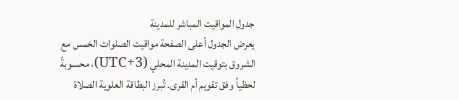جدول المواقيت المباشر للمدينة
يعرض الجدول أعلى الصفحة مواقيت الصلوات الخمس مع الشروق بتوقيت المدينة المحلي (UTC+3)، محسوبةً لحظياً وفق تقويم أم القرى. تُبرز البطاقة العلوية الصلاة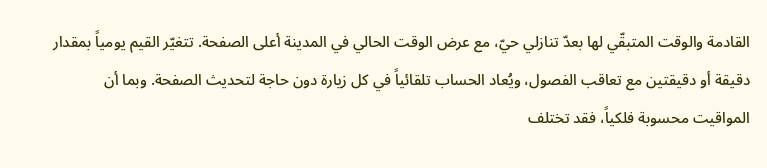القادمة والوقت المتبقّي لها بعدّ تنازلي حيّ، مع عرض الوقت الحالي في المدينة أعلى الصفحة. تتغيّر القيم يومياً بمقدار دقيقة أو دقيقتين مع تعاقب الفصول، ويُعاد الحساب تلقائياً في كل زيارة دون حاجة لتحديث الصفحة. وبما أن المواقيت محسوبة فلكياً، فقد تختلف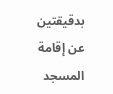بدقيقتين عن إقامة المسجد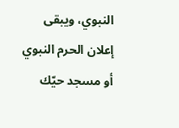النبوي، ويبقى إعلان الحرم النبوي أو مسجد حيّك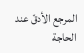المرجع الأدقّ عند الحاجة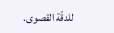للدقّة القصوى.